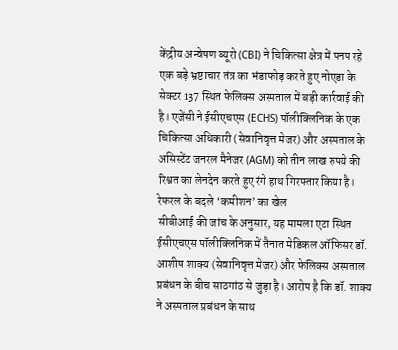केंद्रीय अन्वेषण ब्यूरो (CBI) ने चिकित्सा क्षेत्र में पनप रहे एक बड़े भ्रष्टाचार तंत्र का भंडाफोड़ करते हुए नोएडा के सेक्टर 137 स्थित फेलिक्स अस्पताल में बड़ी कार्रवाई की है। एजेंसी ने ईसीएचएस (ECHS) पॉलीक्लिनिक के एक चिकित्सा अधिकारी (सेवानिवृत्त मेजर) और अस्पताल के असिस्टेंट जनरल मैनेजर (AGM) को तीन लाख रुपये की रिश्वत का लेनदेन करते हुए रंगे हाथ गिरफ्तार किया है।
रेफरल के बदले ‘कमीशन’ का खेल
सीबीआई की जांच के अनुसार, यह मामला एटा स्थित ईसीएचएस पॉलीक्लिनिक में तैनात मेडिकल ऑफिसर डॉ. आशीष शाक्य (सेवानिवृत्त मेजर) और फेलिक्स अस्पताल प्रबंधन के बीच साठगांठ से जुड़ा है। आरोप है कि डॉ. शाक्य ने अस्पताल प्रबंधन के साथ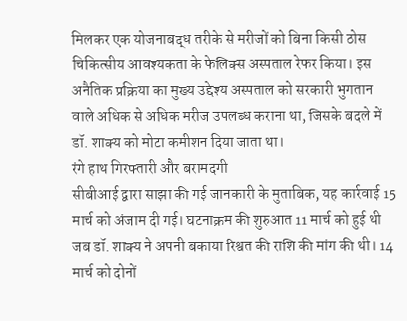मिलकर एक योजनाबद्ध तरीके से मरीजों को बिना किसी ठोस चिकित्सीय आवश्यकता के फेलिक्स अस्पताल रेफर किया। इस अनैतिक प्रक्रिया का मुख्य उद्देश्य अस्पताल को सरकारी भुगतान वाले अधिक से अधिक मरीज उपलब्ध कराना था, जिसके बदले में डॉ. शाक्य को मोटा कमीशन दिया जाता था।
रंगे हाथ गिरफ्तारी और बरामदगी
सीबीआई द्वारा साझा की गई जानकारी के मुताबिक, यह कार्रवाई 15 मार्च को अंजाम दी गई। घटनाक्रम की शुरुआत 11 मार्च को हुई थी जब डॉ. शाक्य ने अपनी बकाया रिश्वत की राशि की मांग की थी। 14 मार्च को दोनों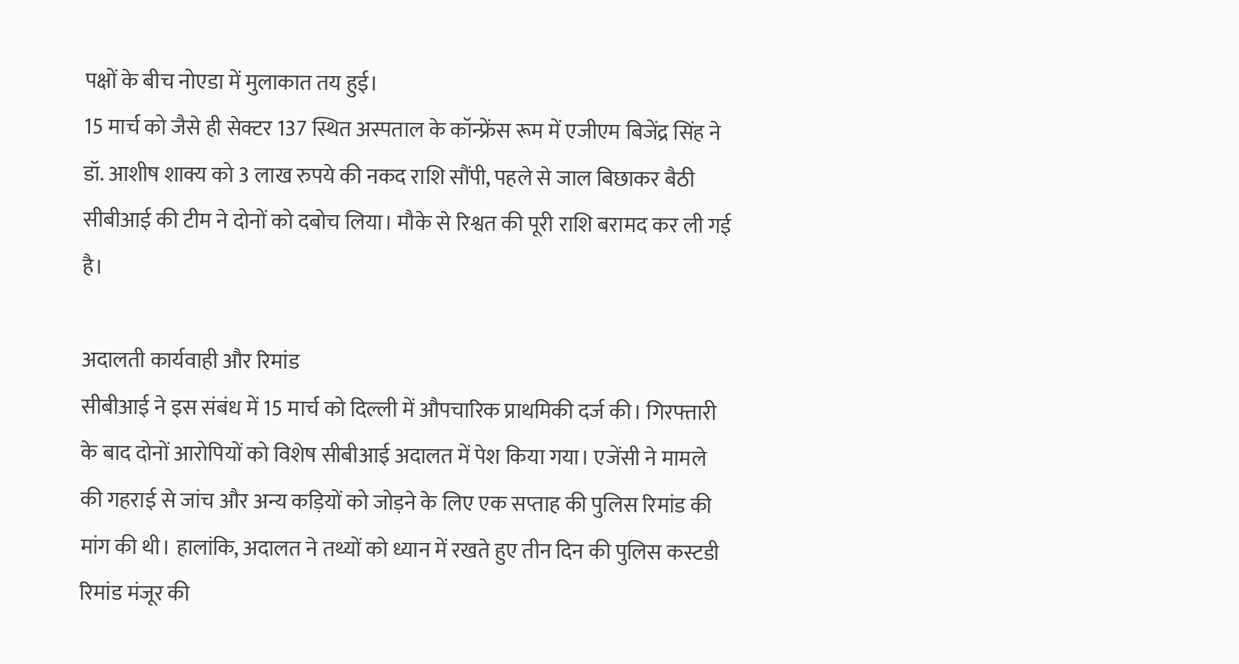पक्षों के बीच नोएडा में मुलाकात तय हुई।
15 मार्च को जैसे ही सेक्टर 137 स्थित अस्पताल के कॉन्फ्रेंस रूम में एजीएम बिजेंद्र सिंह ने डॉ. आशीष शाक्य को 3 लाख रुपये की नकद राशि सौंपी, पहले से जाल बिछाकर बैठी सीबीआई की टीम ने दोनों को दबोच लिया। मौके से रिश्वत की पूरी राशि बरामद कर ली गई है।

अदालती कार्यवाही और रिमांड
सीबीआई ने इस संबंध में 15 मार्च को दिल्ली में औपचारिक प्राथमिकी दर्ज की। गिरफ्तारी के बाद दोनों आरोपियों को विशेष सीबीआई अदालत में पेश किया गया। एजेंसी ने मामले की गहराई से जांच और अन्य कड़ियों को जोड़ने के लिए एक सप्ताह की पुलिस रिमांड की मांग की थी। हालांकि, अदालत ने तथ्यों को ध्यान में रखते हुए तीन दिन की पुलिस कस्टडी रिमांड मंजूर की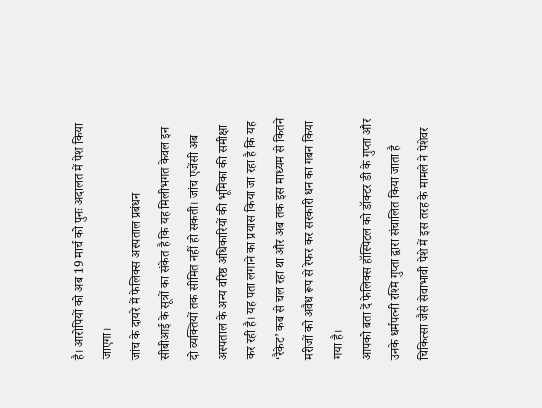है। आरोपियों को अब 19 मार्च को पुनः अदालत में पेश किया जाएगा।
जांच के दायरे में फेलिक्स अस्पताल प्रबंधन
सीबीआई के सूत्रों का संकेत है कि यह मिलीभगत केवल इन दो व्यक्तियों तक सीमित नहीं हो सकती। जांच एजेंसी अब अस्पताल के अन्य वरिष्ठ अधिकारियों की भूमिका की समीक्षा कर रही है। यह पता लगाने का प्रयास किया जा रहा है कि यह ‘रैकेट’ कब से चल रहा था और अब तक इस माध्यम से कितने मरीजों को अवैध रूप से रेफर कर सरकारी धन का गबन किया गया है।
आपको बता दें फेलिक्स हॉस्पिटल को डॉक्टर डी के गुप्ता और उनके धर्मपत्नी रश्मि गुप्ता द्वारा संचालित किया जाता है
चिकित्सा जैसे सेवाभावी पेशे में इस तरह के मामले ने पेशेवर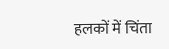हलकों में चिंता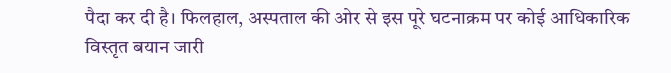पैदा कर दी है। फिलहाल, अस्पताल की ओर से इस पूरे घटनाक्रम पर कोई आधिकारिक विस्तृत बयान जारी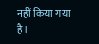नहीं किया गया है।